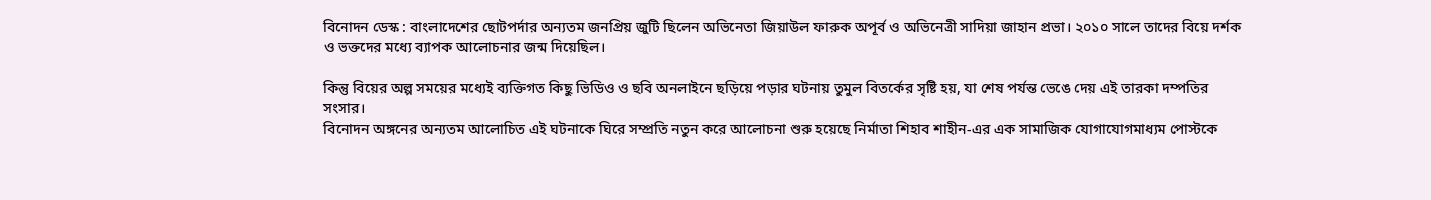বিনোদন ডেস্ক : বাংলাদেশের ছোটপর্দার অন্যতম জনপ্রিয় জুটি ছিলেন অভিনেতা জিয়াউল ফারুক অপূর্ব ও অভিনেত্রী সাদিয়া জাহান প্রভা। ২০১০ সালে তাদের বিয়ে দর্শক ও ভক্তদের মধ্যে ব্যাপক আলোচনার জন্ম দিয়েছিল।

কিন্তু বিয়ের অল্প সময়ের মধ্যেই ব্যক্তিগত কিছু ভিডিও ও ছবি অনলাইনে ছড়িয়ে পড়ার ঘটনায় তুমুল বিতর্কের সৃষ্টি হয়, যা শেষ পর্যন্ত ভেঙে দেয় এই তারকা দম্পতির সংসার।
বিনোদন অঙ্গনের অন্যতম আলোচিত এই ঘটনাকে ঘিরে সম্প্রতি নতুন করে আলোচনা শুরু হয়েছে নির্মাতা শিহাব শাহীন-এর এক সামাজিক যোগাযোগমাধ্যম পোস্টকে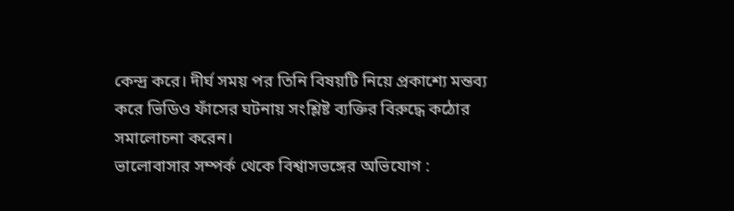কেন্দ্র করে। দীর্ঘ সময় পর তিনি বিষয়টি নিয়ে প্রকাশ্যে মন্তব্য করে ভিডিও ফাঁসের ঘটনায় সংশ্লিষ্ট ব্যক্তির বিরুদ্ধে কঠোর সমালোচনা করেন।
ভালোবাসার সম্পর্ক থেকে বিশ্বাসভঙ্গের অভিযোগ :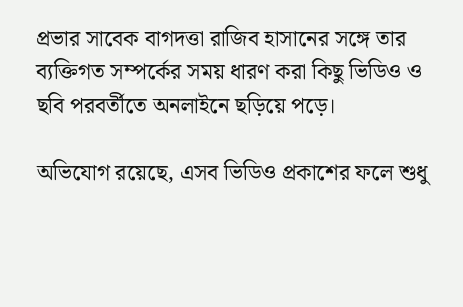প্রভার সাবেক বাগদত্তা রাজিব হাসানের সঙ্গে তার ব্যক্তিগত সম্পর্কের সময় ধারণ করা কিছু ভিডিও ও ছবি পরবর্তীতে অনলাইনে ছড়িয়ে পড়ে।

অভিযোগ রয়েছে, এসব ভিডিও প্রকাশের ফলে শুধু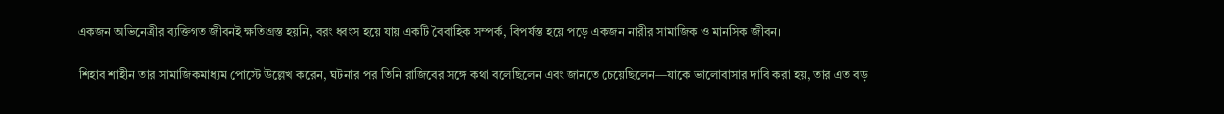একজন অভিনেত্রীর ব্যক্তিগত জীবনই ক্ষতিগ্রস্ত হয়নি, বরং ধ্বংস হয়ে যায় একটি বৈবাহিক সম্পর্ক, বিপর্যস্ত হয়ে পড়ে একজন নারীর সামাজিক ও মানসিক জীবন।

শিহাব শাহীন তার সামাজিকমাধ্যম পোস্টে উল্লেখ করেন, ঘটনার পর তিনি রাজিবের সঙ্গে কথা বলেছিলেন এবং জানতে চেয়েছিলেন—যাকে ভালোবাসার দাবি করা হয়, তার এত বড়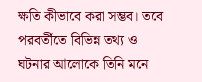ক্ষতি কীভাবে করা সম্ভব। তবে পরবর্তীতে বিভিন্ন তথ্য ও ঘটনার আলোকে তিনি মনে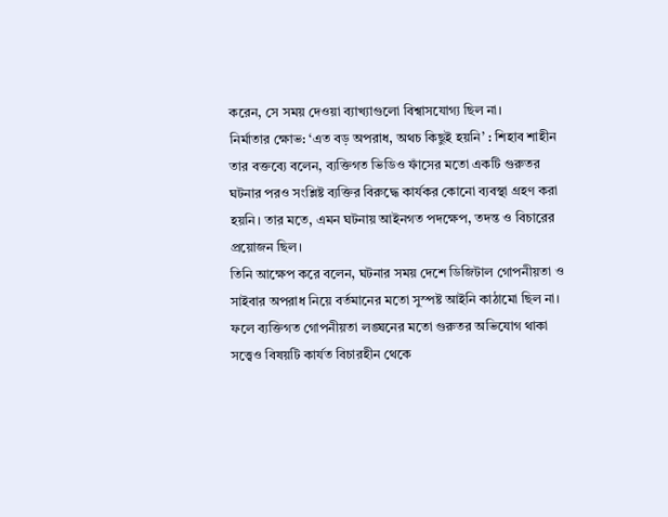করেন, সে সময় দেওয়া ব্যাখ্যাগুলো বিশ্বাসযোগ্য ছিল না।
নির্মাতার ক্ষোভ: ‘এত বড় অপরাধ, অথচ কিছুই হয়নি’ : শিহাব শাহীন তার বক্তব্যে বলেন, ব্যক্তিগত ভিডিও ফাঁসের মতো একটি গুরুতর ঘটনার পরও সংশ্লিষ্ট ব্যক্তির বিরুদ্ধে কার্যকর কোনো ব্যবস্থা গ্রহণ করা হয়নি। তার মতে, এমন ঘটনায় আইনগত পদক্ষেপ, তদন্ত ও বিচারের প্রয়োজন ছিল।
তিনি আক্ষেপ করে বলেন, ঘটনার সময় দেশে ডিজিটাল গোপনীয়তা ও সাইবার অপরাধ নিয়ে বর্তমানের মতো সুস্পষ্ট আইনি কাঠামো ছিল না। ফলে ব্যক্তিগত গোপনীয়তা লঙ্ঘনের মতো গুরুতর অভিযোগ থাকা সত্ত্বেও বিষয়টি কার্যত বিচারহীন থেকে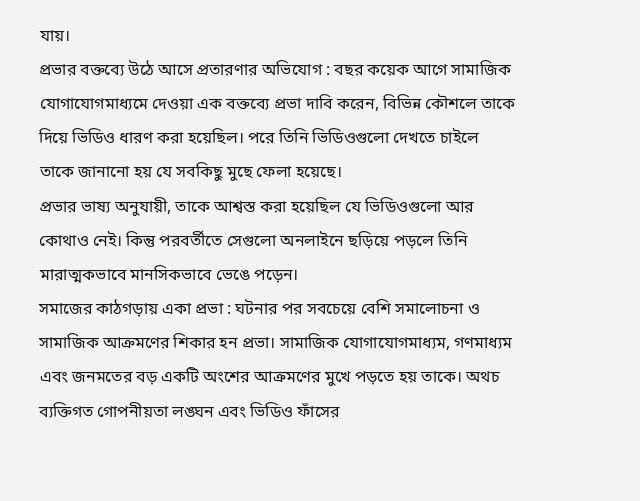যায়।
প্রভার বক্তব্যে উঠে আসে প্রতারণার অভিযোগ : বছর কয়েক আগে সামাজিক যোগাযোগমাধ্যমে দেওয়া এক বক্তব্যে প্রভা দাবি করেন, বিভিন্ন কৌশলে তাকে দিয়ে ভিডিও ধারণ করা হয়েছিল। পরে তিনি ভিডিওগুলো দেখতে চাইলে তাকে জানানো হয় যে সবকিছু মুছে ফেলা হয়েছে।
প্রভার ভাষ্য অনুযায়ী, তাকে আশ্বস্ত করা হয়েছিল যে ভিডিওগুলো আর কোথাও নেই। কিন্তু পরবর্তীতে সেগুলো অনলাইনে ছড়িয়ে পড়লে তিনি মারাত্মকভাবে মানসিকভাবে ভেঙে পড়েন।
সমাজের কাঠগড়ায় একা প্রভা : ঘটনার পর সবচেয়ে বেশি সমালোচনা ও সামাজিক আক্রমণের শিকার হন প্রভা। সামাজিক যোগাযোগমাধ্যম, গণমাধ্যম এবং জনমতের বড় একটি অংশের আক্রমণের মুখে পড়তে হয় তাকে। অথচ ব্যক্তিগত গোপনীয়তা লঙ্ঘন এবং ভিডিও ফাঁসের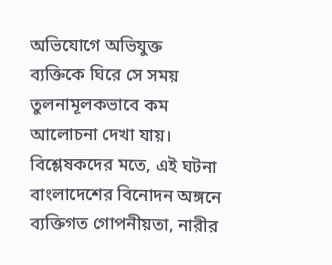অভিযোগে অভিযুক্ত ব্যক্তিকে ঘিরে সে সময় তুলনামূলকভাবে কম আলোচনা দেখা যায়।
বিশ্লেষকদের মতে, এই ঘটনা বাংলাদেশের বিনোদন অঙ্গনে ব্যক্তিগত গোপনীয়তা, নারীর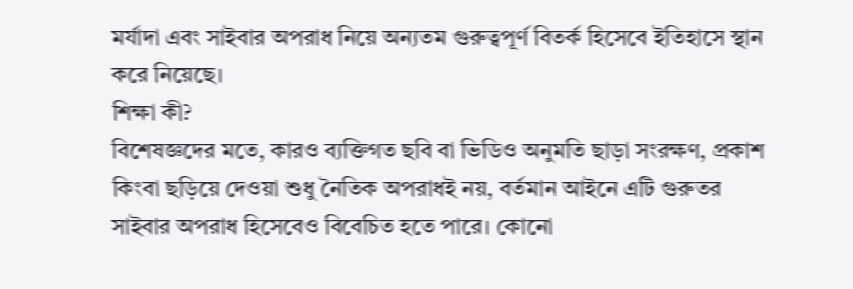মর্যাদা এবং সাইবার অপরাধ নিয়ে অন্যতম গুরুত্বপূর্ণ বিতর্ক হিসেবে ইতিহাসে স্থান করে নিয়েছে।
শিক্ষা কী?
বিশেষজ্ঞদের মতে, কারও ব্যক্তিগত ছবি বা ভিডিও অনুমতি ছাড়া সংরক্ষণ, প্রকাশ কিংবা ছড়িয়ে দেওয়া শুধু নৈতিক অপরাধই নয়, বর্তমান আইনে এটি গুরুতর সাইবার অপরাধ হিসেবেও বিবেচিত হতে পারে। কোনো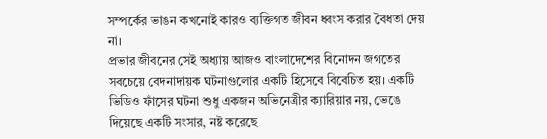সম্পর্কের ভাঙন কখনোই কারও ব্যক্তিগত জীবন ধ্বংস করার বৈধতা দেয় না।
প্রভার জীবনের সেই অধ্যায় আজও বাংলাদেশের বিনোদন জগতের সবচেয়ে বেদনাদায়ক ঘটনাগুলোর একটি হিসেবে বিবেচিত হয়। একটি ভিডিও ফাঁসের ঘটনা শুধু একজন অভিনেত্রীর ক্যারিয়ার নয়, ভেঙে দিয়েছে একটি সংসার, নষ্ট করেছে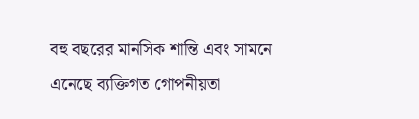বহু বছরের মানসিক শান্তি এবং সামনে এনেছে ব্যক্তিগত গোপনীয়তা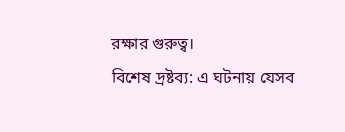রক্ষার গুরুত্ব।
বিশেষ দ্রষ্টব্য: এ ঘটনায় যেসব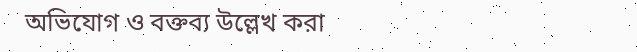অভিযোগ ও বক্তব্য উল্লেখ করা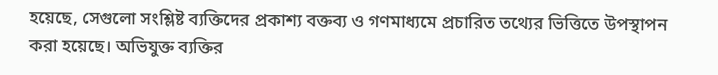হয়েছে, সেগুলো সংশ্লিষ্ট ব্যক্তিদের প্রকাশ্য বক্তব্য ও গণমাধ্যমে প্রচারিত তথ্যের ভিত্তিতে উপস্থাপন করা হয়েছে। অভিযুক্ত ব্যক্তির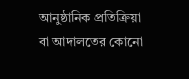আনুষ্ঠানিক প্রতিক্রিয়া বা আদালতের কোনো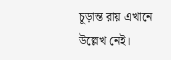চূড়ান্ত রায় এখানে উল্লেখ নেই।